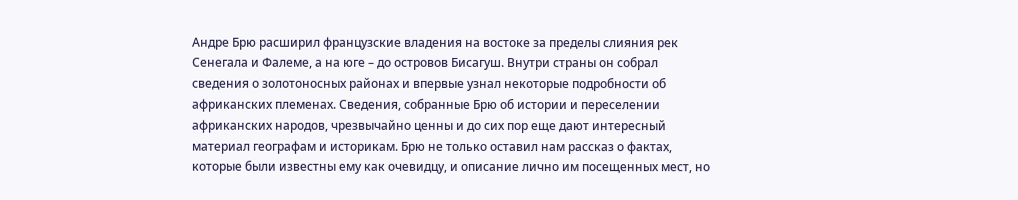Андре Брю расширил французские владения на востоке за пределы слияния рек Сенегала и Фалеме, а на юге – до островов Бисагуш. Внутри страны он собрал сведения о золотоносных районах и впервые узнал некоторые подробности об африканских племенах. Сведения, собранные Брю об истории и переселении африканских народов, чрезвычайно ценны и до сих пор еще дают интересный материал географам и историкам. Брю не только оставил нам рассказ о фактах, которые были известны ему как очевидцу, и описание лично им посещенных мест, но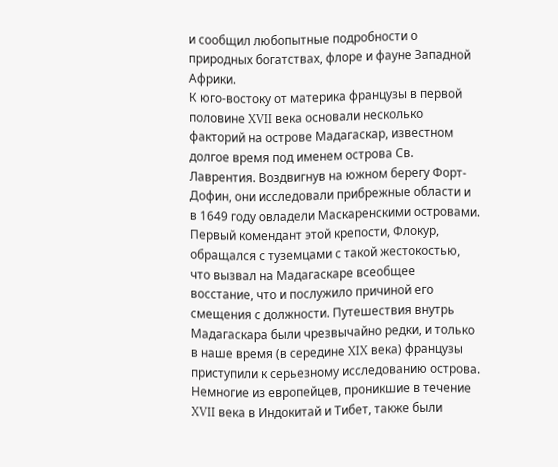и сообщил любопытные подробности о природных богатствах, флоре и фауне Западной Африки.
К юго-востоку от материка французы в первой половине XVII века основали несколько факторий на острове Мадагаскар, известном долгое время под именем острова Св. Лаврентия. Воздвигнув на южном берегу Форт-Дофин, они исследовали прибрежные области и в 1649 году овладели Маскаренскими островами. Первый комендант этой крепости, Флокур, обращался с туземцами с такой жестокостью, что вызвал на Мадагаскаре всеобщее восстание, что и послужило причиной его смещения с должности. Путешествия внутрь Мадагаскара были чрезвычайно редки, и только в наше время (в середине XIX века) французы приступили к серьезному исследованию острова.
Немногие из европейцев, проникшие в течение XVII века в Индокитай и Тибет, также были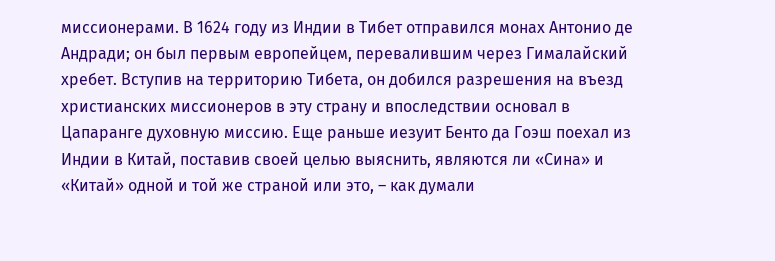миссионерами. В 1624 году из Индии в Тибет отправился монах Антонио де Андради; он был первым европейцем, перевалившим через Гималайский хребет. Вступив на территорию Тибета, он добился разрешения на въезд христианских миссионеров в эту страну и впоследствии основал в Цапаранге духовную миссию. Еще раньше иезуит Бенто да Гоэш поехал из Индии в Китай, поставив своей целью выяснить, являются ли «Сина» и «Китай» одной и той же страной или это, – как думали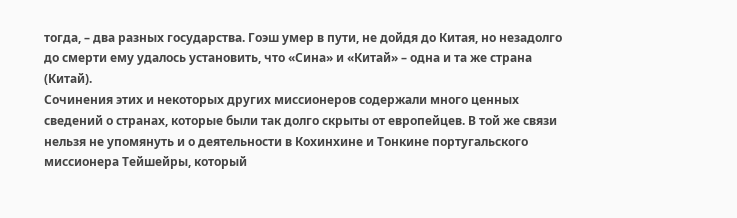тогда, – два разных государства. Гоэш умер в пути, не дойдя до Китая, но незадолго до смерти ему удалось установить, что «Сина» и «Китай» – одна и та же страна (Китай).
Сочинения этих и некоторых других миссионеров содержали много ценных сведений о странах, которые были так долго скрыты от европейцев. В той же связи нельзя не упомянуть и о деятельности в Кохинхине и Тонкине португальского миссионера Тейшейры, который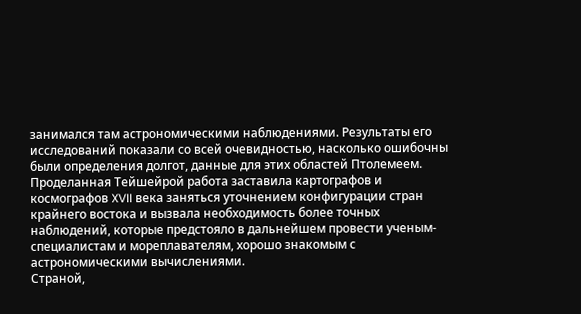занимался там астрономическими наблюдениями. Результаты его исследований показали со всей очевидностью, насколько ошибочны были определения долгот, данные для этих областей Птолемеем. Проделанная Тейшейрой работа заставила картографов и космографов XVII века заняться уточнением конфигурации стран крайнего востока и вызвала необходимость более точных наблюдений, которые предстояло в дальнейшем провести ученым-специалистам и мореплавателям, хорошо знакомым с астрономическими вычислениями.
Страной,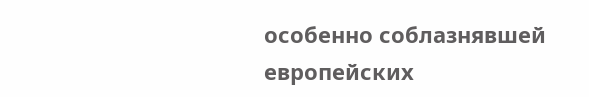особенно соблазнявшей европейских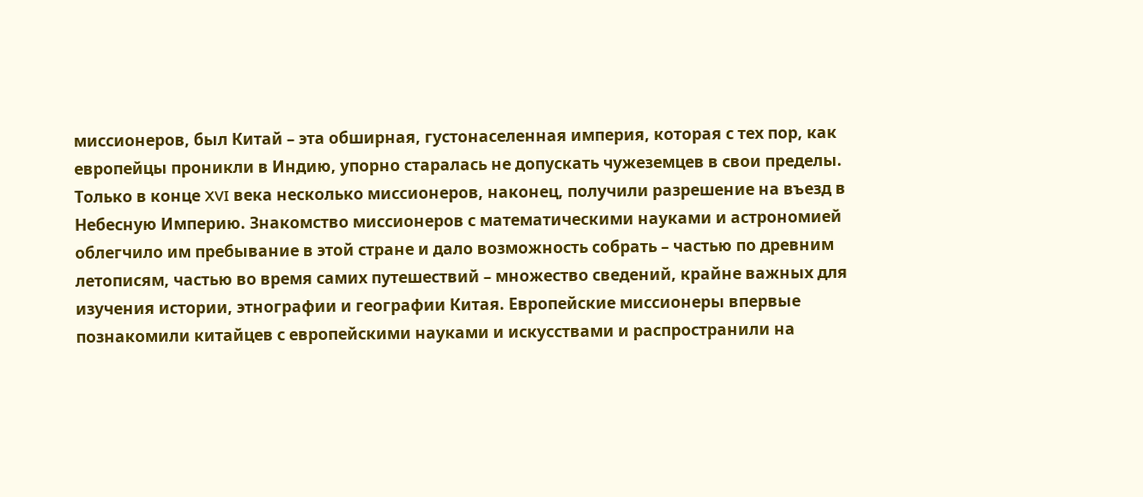миссионеров, был Китай – эта обширная, густонаселенная империя, которая с тех пор, как европейцы проникли в Индию, упорно старалась не допускать чужеземцев в свои пределы. Только в конце XVI века несколько миссионеров, наконец, получили разрешение на въезд в Небесную Империю. Знакомство миссионеров с математическими науками и астрономией облегчило им пребывание в этой стране и дало возможность собрать – частью по древним летописям, частью во время самих путешествий – множество сведений, крайне важных для изучения истории, этнографии и географии Китая. Европейские миссионеры впервые познакомили китайцев с европейскими науками и искусствами и распространили на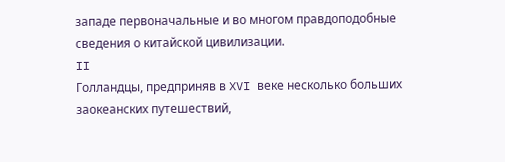западе первоначальные и во многом правдоподобные сведения о китайской цивилизации.
II
Голландцы, предприняв в XVI веке несколько больших заокеанских путешествий,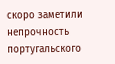скоро заметили непрочность португальского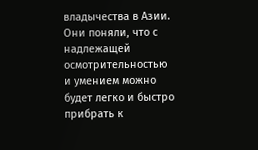владычества в Азии. Они поняли, что с надлежащей осмотрительностью и умением можно будет легко и быстро прибрать к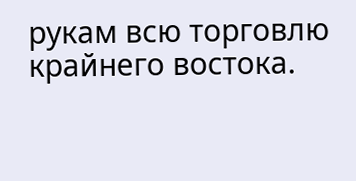рукам всю торговлю крайнего востока.